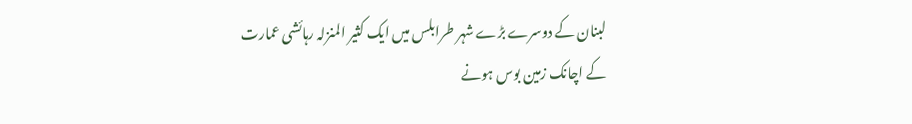لبنان کے دوسرے بڑے شہر طرابلس میں ایک کثیر المنزلہ رہائشی عمارت کے اچانک زمین بوس ہونے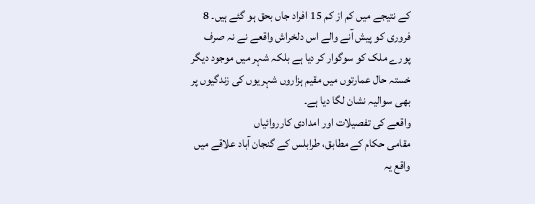کے نتیجے میں کم از کم 15 افراد جاں بحق ہو گئے ہیں۔ 8 فروری کو پیش آنے والے اس دلخراش واقعے نے نہ صرف پورے ملک کو سوگوار کر دیا ہے بلکہ شہر میں موجود دیگر خستہ حال عمارتوں میں مقیم ہزاروں شہریوں کی زندگیوں پر بھی سوالیہ نشان لگا دیا ہے۔
واقعے کی تفصیلات اور امدادی کارروائیاں
مقامی حکام کے مطابق، طرابلس کے گنجان آباد علاقے میں واقع یہ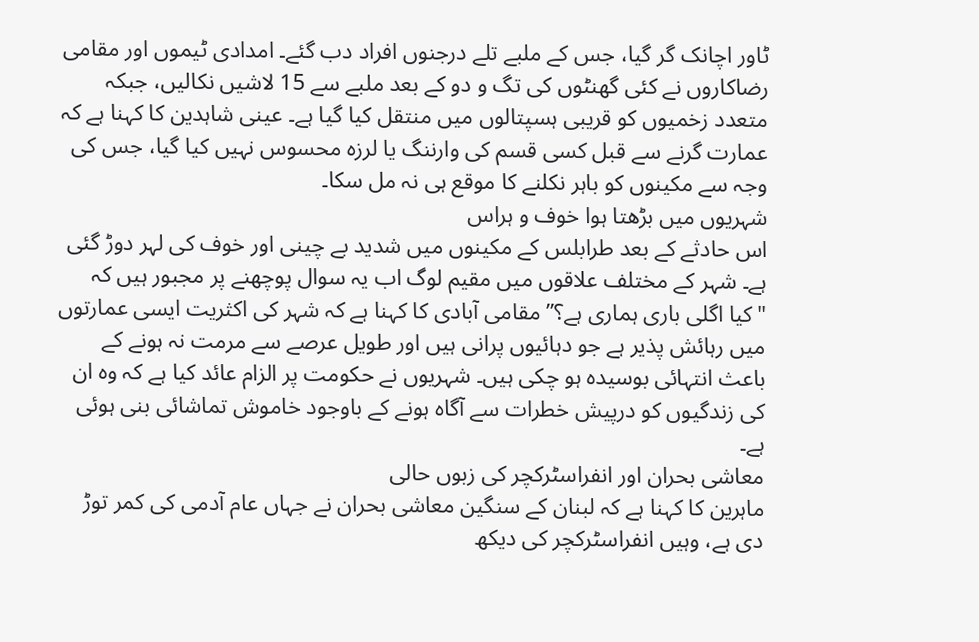ٹاور اچانک گر گیا، جس کے ملبے تلے درجنوں افراد دب گئے۔ امدادی ٹیموں اور مقامی رضاکاروں نے کئی گھنٹوں کی تگ و دو کے بعد ملبے سے 15 لاشیں نکالیں، جبکہ متعدد زخمیوں کو قریبی ہسپتالوں میں منتقل کیا گیا ہے۔ عینی شاہدین کا کہنا ہے کہ عمارت گرنے سے قبل کسی قسم کی وارننگ یا لرزہ محسوس نہیں کیا گیا، جس کی وجہ سے مکینوں کو باہر نکلنے کا موقع ہی نہ مل سکا۔
شہریوں میں بڑھتا ہوا خوف و ہراس
اس حادثے کے بعد طرابلس کے مکینوں میں شدید بے چینی اور خوف کی لہر دوڑ گئی ہے۔ شہر کے مختلف علاقوں میں مقیم لوگ اب یہ سوال پوچھنے پر مجبور ہیں کہ "کیا اگلی باری ہماری ہے؟” مقامی آبادی کا کہنا ہے کہ شہر کی اکثریت ایسی عمارتوں میں رہائش پذیر ہے جو دہائیوں پرانی ہیں اور طویل عرصے سے مرمت نہ ہونے کے باعث انتہائی بوسیدہ ہو چکی ہیں۔ شہریوں نے حکومت پر الزام عائد کیا ہے کہ وہ ان کی زندگیوں کو درپیش خطرات سے آگاہ ہونے کے باوجود خاموش تماشائی بنی ہوئی ہے۔
معاشی بحران اور انفراسٹرکچر کی زبوں حالی
ماہرین کا کہنا ہے کہ لبنان کے سنگین معاشی بحران نے جہاں عام آدمی کی کمر توڑ دی ہے، وہیں انفراسٹرکچر کی دیکھ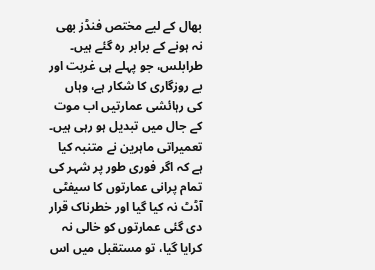بھال کے لیے مختص فنڈز بھی نہ ہونے کے برابر رہ گئے ہیں۔ طرابلس، جو پہلے ہی غربت اور بے روزگاری کا شکار ہے، وہاں کی رہائشی عمارتیں اب موت کے جال میں تبدیل ہو رہی ہیں۔ تعمیراتی ماہرین نے متنبہ کیا ہے کہ اگر فوری طور پر شہر کی تمام پرانی عمارتوں کا سیفٹی آڈٹ نہ کیا گیا اور خطرناک قرار دی گئی عمارتوں کو خالی نہ کرایا گیا، تو مستقبل میں اس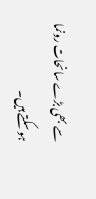سے بھی بڑے سانحات رونما ہو سکتے ہیں۔